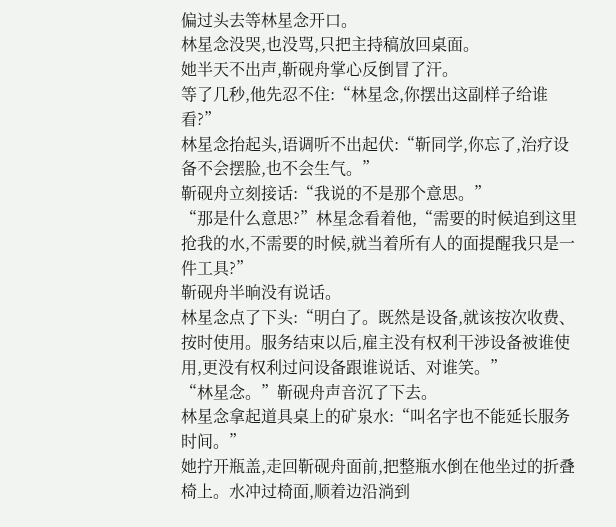偏过头去等林星念开口。
林星念没哭,也没骂,只把主持稿放回桌面。
她半天不出声,靳砚舟掌心反倒冒了汗。
等了几秒,他先忍不住:“林星念,你摆出这副样子给谁看?”
林星念抬起头,语调听不出起伏:“靳同学,你忘了,治疗设备不会摆脸,也不会生气。”
靳砚舟立刻接话:“我说的不是那个意思。”
“那是什么意思?”林星念看着他,“需要的时候追到这里抢我的水,不需要的时候,就当着所有人的面提醒我只是一件工具?”
靳砚舟半晌没有说话。
林星念点了下头:“明白了。既然是设备,就该按次收费、按时使用。服务结束以后,雇主没有权利干涉设备被谁使用,更没有权利过问设备跟谁说话、对谁笑。”
“林星念。”靳砚舟声音沉了下去。
林星念拿起道具桌上的矿泉水:“叫名字也不能延长服务时间。”
她拧开瓶盖,走回靳砚舟面前,把整瓶水倒在他坐过的折叠椅上。水冲过椅面,顺着边沿淌到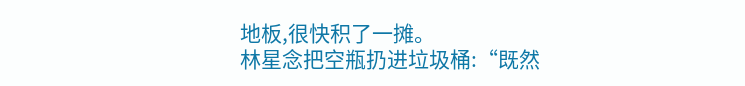地板,很快积了一摊。
林星念把空瓶扔进垃圾桶:“既然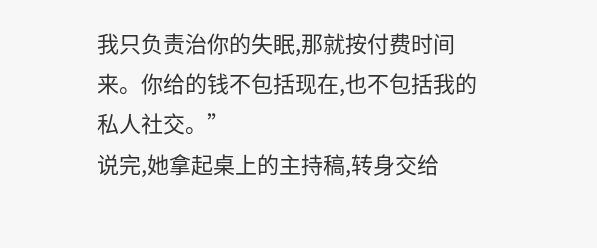我只负责治你的失眠,那就按付费时间来。你给的钱不包括现在,也不包括我的私人社交。”
说完,她拿起桌上的主持稿,转身交给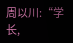周以川:“学长,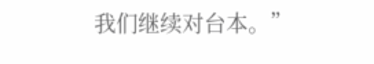我们继续对台本。”